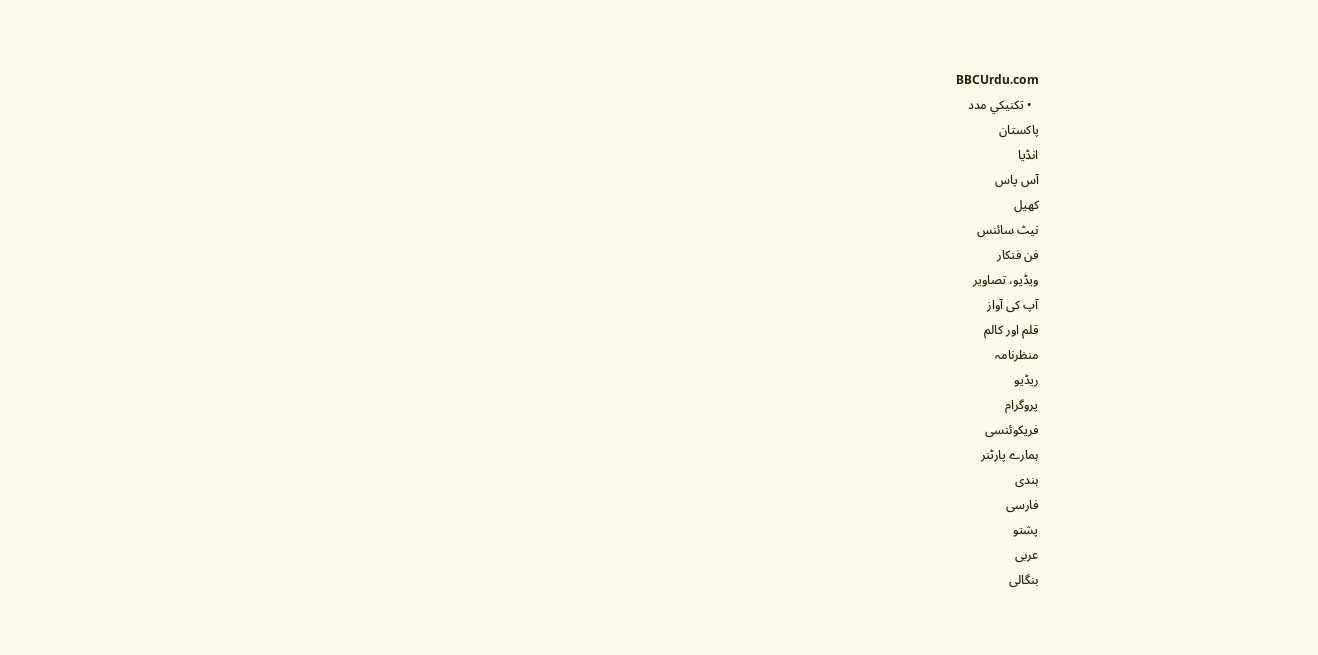BBCUrdu.com
  • تکنيکي مدد
پاکستان
انڈیا
آس پاس
کھیل
نیٹ سائنس
فن فنکار
ویڈیو، تصاویر
آپ کی آواز
قلم اور کالم
منظرنامہ
ریڈیو
پروگرام
فریکوئنسی
ہمارے پارٹنر
ہندی
فارسی
پشتو
عربی
بنگالی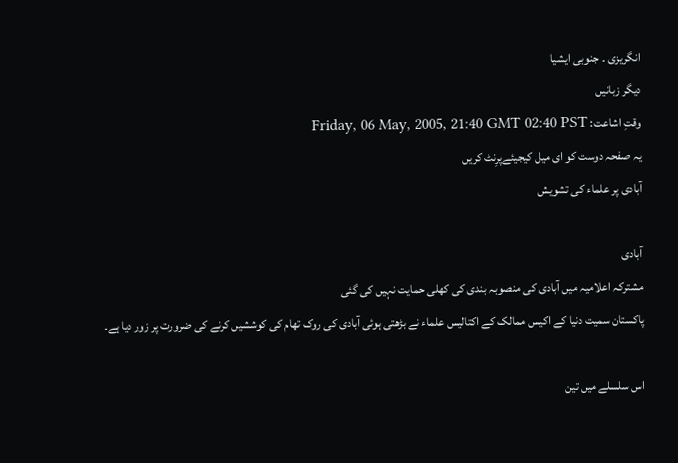انگریزی ۔ جنوبی ایشیا
دیگر زبانیں
وقتِ اشاعت: Friday, 06 May, 2005, 21:40 GMT 02:40 PST
یہ صفحہ دوست کو ای میل کیجیئےپرِنٹ کریں
آبادی پر علماء کی تشویش

آبادی
مشترکہ اعلامیہ میں آبادی کی منصوبہ بندی کی کھلی حمایت نہیں کی گئی
پاکستان سمیت دنیا کے اکیس ممالک کے اکتالیس علماء نے بڑھتی ہوئی آبادی کی روک تھام کی کوششیں کرنے کی ضرورت پر زور دیا ہے۔

اس سلسلے میں تین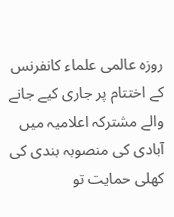روزہ عالمی علماء کانفرنس کے اختتام پر جاری کیے جانے والے مشترکہ اعلامیہ میں آبادی کی منصوبہ بندی کی کھلی حمایت تو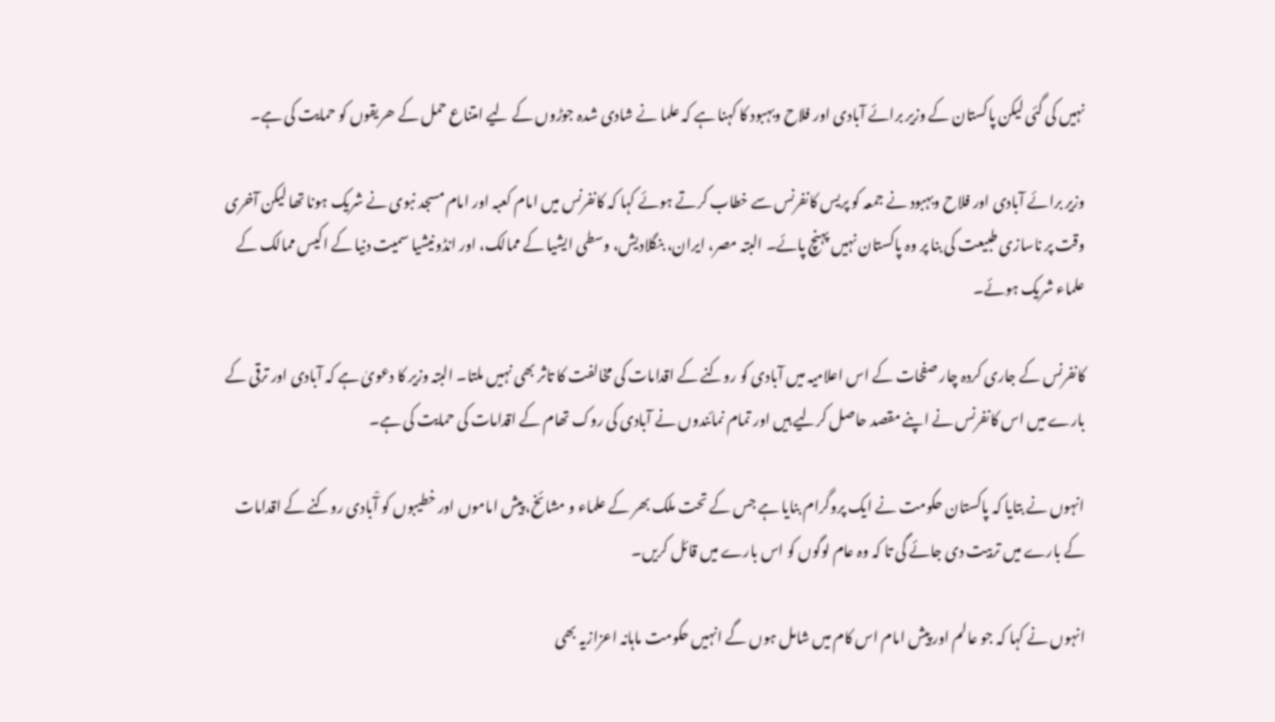نہیں کی گئی لیکن پاکستان کے وزیر برائے آبادی اور فلاح وبہبود کا کہنا ہے کہ علما نے شادی شدہ جوڑوں کے لیے امتناع حمل کے ھریقوں کو حمایت کی ہے۔

وزیر برائے آبادی اور فلاح وبہبود نے جمعہ کو پریس کانفرنس سے خطاب کرتے ہوئے کہا کہ کانفرنس میں امام کعبہ اور امام مسجد نبوی نے شریک ہونا تھا لیکن آخری وقت پر ناسازی طبیعت کی بنا پر وہ پاکستان نہیں پہنچ پائے۔ البتہ مصر، ایران، بنگلادیش، وسطی ایشیا کے ممالک، اور انڈونیشیا سمیت دنیا کے اکیس ممالک کے علماء شریک ہوئے۔

کانفرنس کے جاری کردہ چار صفحات کے اس اعلامیہ میں آبادی کو روکنے کے اقدامات کی مخالفت کا تاثر بھی نہیں ملتا۔ البتہ وزیر کا دعویٰ ہے کہ آبادی اور ترقی کے بارے میں اس کانفرنس نے اپنے مقصد حاصل کرلیے ہیں اور تمام نمائندوں نے آبادی کی روک تھام کے اقدامات کی حمایت کی ہے۔

انہوں نے بتایا کہ پاکستان حکومت نے ایک پروگرام بنایا ہے جس کے تحت ملک بھر کے علماء و مشائخ، پیش اماموں اور خطیبوں کو آْبادی روکنے کے اقدامات کے بارے میں تربیت دی جائے گی تا کہ وہ عام لوگوں کو اس بارے میں قائل کریں۔

انہوں نے کہا کہ جو عالم اور پیش امام اس کام میں شامل ہوں گے انہیں حکومت ماہانہ اعزازیہ بھی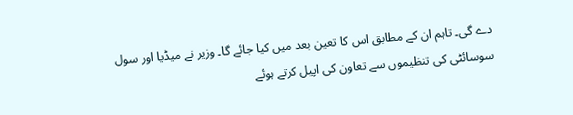دے گی۔ تاہم ان کے مطابق اس کا تعین بعد میں کیا جائے گا۔ وزیر نے میڈیا اور سول سوسائٹی کی تنظیموں سے تعاون کی اپیل کرتے ہوئے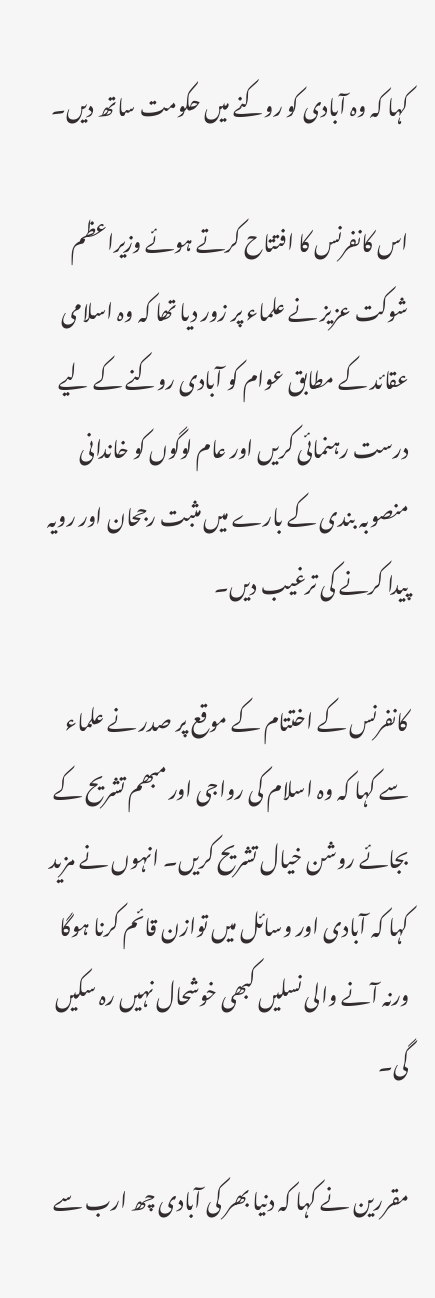کہا کہ وہ آبادی کو روکنے میں حکومت ساتھ دیں۔

اس کانفرنس کا افتتاح کرتے ہوئے وزیراعظم شوکت عزیز نے علماء پر زور دیا تھا کہ وہ اسلامی عقائد کے مطابق عوام کو آبادی روکنے کے لیے درست رہنمائی کریں اور عام لوگوں کو خاندانی منصوبہ بندی کے بارے میں مثبت رجحان اور رویہ پیدا کرنے کی ترغیب دیں۔

کانفرنس کے اختتام کے موقع پر صدر نے علماء سے کہا کہ وہ اسلام کی رواجی اور مبھم تشریح کے بجائے روشن خیال تشریح کریں۔ انہوں نے مزید کہا کہ آبادی اور وسائل میں توازن قائم کرنا ہوگا ورنہ آنے والی نسلیں کبھی خوشحال نہیں رہ سکیں گی۔

مقررین نے کہا کہ دنیا بھر کی آبادی چھ ارب سے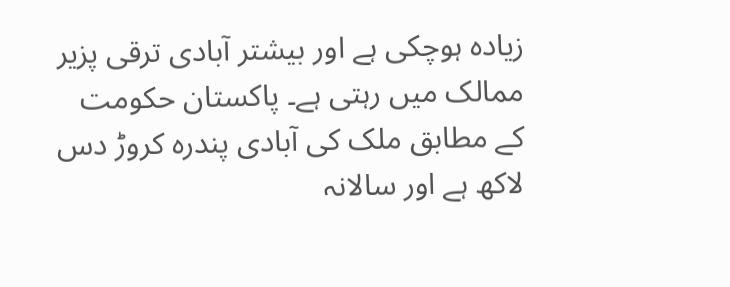زیادہ ہوچکی ہے اور بیشتر آبادی ترقی پزیر ممالک میں رہتی ہے۔ پاکستان حکومت کے مطابق ملک کی آبادی پندرہ کروڑ دس لاکھ ہے اور سالانہ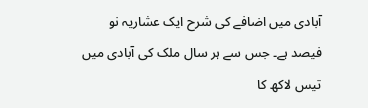آبادی میں اضافے کی شرح ایک عشاریہ نو فیصد ہے۔ جس سے ہر سال ملک کی آبادی میں تیس لاکھ کا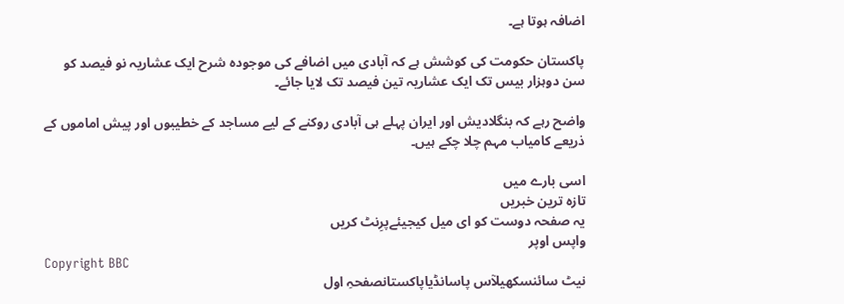اضافہ ہوتا ہے۔

پاکستان حکومت کی کوشش ہے کہ آبادی میں اضافے کی موجودہ شرح ایک عشاریہ نو فیصد کو سن دوہزار بیس تک ایک عشاریہ تین فیصد تک لایا جائے۔

واضح رہے کہ بنگلادیش اور ایران پہلے ہی آبادی روکنے کے لیے مساجد کے خطیبوں اور پیش اماموں کے ذریعے کامیاب مہم چلا چکے ہیں۔

اسی بارے میں
تازہ ترین خبریں
یہ صفحہ دوست کو ای میل کیجیئےپرِنٹ کریں
واپس اوپر
Copyright BBC
نیٹ سائنسکھیلآس پاسانڈیاپاکستانصفحہِ اول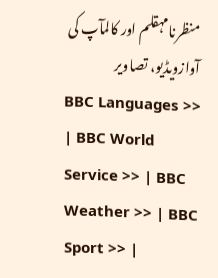منظرنامہقلم اور کالمآپ کی آوازویڈیو، تصاویر
BBC Languages >> | BBC World Service >> | BBC Weather >> | BBC Sport >> |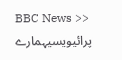BBC News >>
پرائیویسیہمارے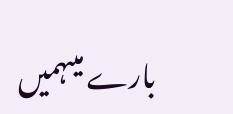بارے میںہمیں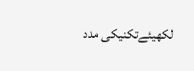لکھیئےتکنیکی مدد